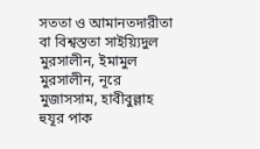সততা ও আমানতদারীতা বা বিশ্বস্ততা সাইয়্যিদুল মুরসালীন, ইমামুল মুরসালীন, নূরে মুজাসসাম, হাবীবুল্লাহ হুযূর পাক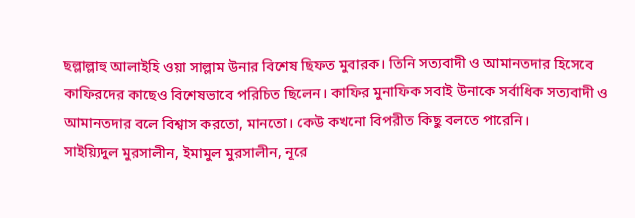ছল্লাল্লাহু আলাইহি ওয়া সাল্লাম উনার বিশেষ ছিফত মুবারক। তিনি সত্যবাদী ও আমানতদার হিসেবে কাফিরদের কাছেও বিশেষভাবে পরিচিত ছিলেন। কাফির মুনাফিক সবাই উনাকে সর্বাধিক সত্যবাদী ও আমানতদার বলে বিশ্বাস করতো, মানতো। কেউ কখনো বিপরীত কিছু বলতে পারেনি।
সাইয়্যিদুল মুরসালীন, ইমামুল মুরসালীন, নূরে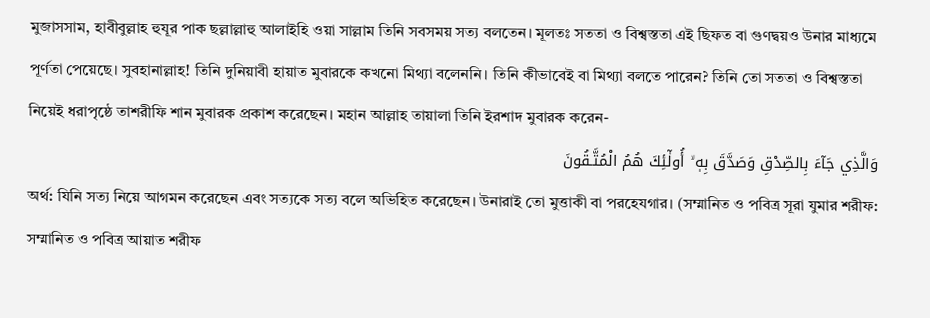মুজাসসাম, হাবীবুল্লাহ হুযূর পাক ছল্লাল্লাহু আলাইহি ওয়া সাল্লাম তিনি সবসময় সত্য বলতেন। মূলতঃ সততা ও বিশ্বস্ততা এই ছিফত বা গুণদ্বয়ও উনার মাধ্যমে পূর্ণতা পেয়েছে। সুবহানাল্লাহ! তিনি দুনিয়াবী হায়াত মুবারকে কখনো মিথ্যা বলেননি। তিনি কীভাবেই বা মিথ্যা বলতে পারেন? তিনি তো সততা ও বিশ্বস্ততা নিয়েই ধরাপৃষ্ঠে তাশরীফি শান মুবারক প্রকাশ করেছেন। মহান আল্লাহ তায়ালা তিনি ইরশাদ মুবারক করেন-
وَالَّذِي جَآءَ بِالصِّدْقِ وَصَدَّقَ بِهٖ ۙ أُولٰٓئِكَ هُمُ الْمُتَّـقُونَ
অর্থ: যিনি সত্য নিয়ে আগমন করেছেন এবং সত্যকে সত্য বলে অভিহিত করেছেন। উনারাই তো মুত্তাকী বা পরহেযগার। (সম্মানিত ও পবিত্র সূরা যুমার শরীফ: সম্মানিত ও পবিত্র আয়াত শরীফ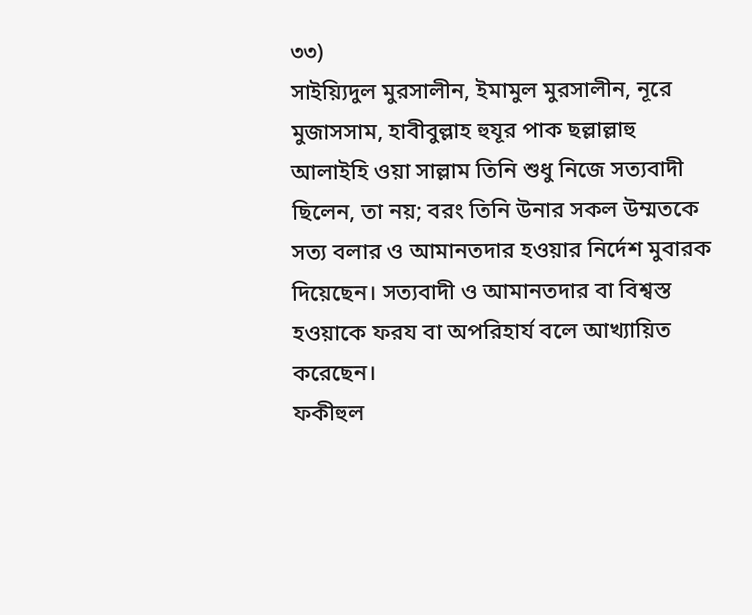৩৩)
সাইয়্যিদুল মুরসালীন, ইমামুল মুরসালীন, নূরে মুজাসসাম, হাবীবুল্লাহ হুযূর পাক ছল্লাল্লাহু আলাইহি ওয়া সাল্লাম তিনি শুধু নিজে সত্যবাদী ছিলেন, তা নয়; বরং তিনি উনার সকল উম্মতকে সত্য বলার ও আমানতদার হওয়ার নির্দেশ মুবারক দিয়েছেন। সত্যবাদী ও আমানতদার বা বিশ্বস্ত হওয়াকে ফরয বা অপরিহার্য বলে আখ্যায়িত করেছেন।
ফকীহুল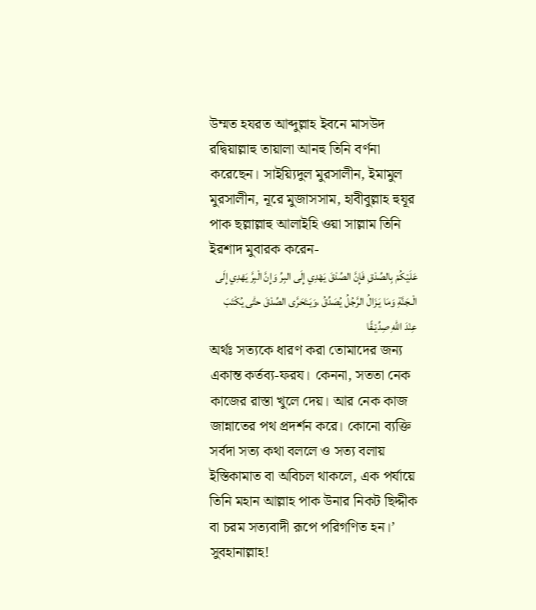উম্মত হযরত আব্দুল্লাহ ইবনে মাসউদ রদ্বিয়াল্লাহু তায়ালা আনহু তিনি বর্ণনা করেছেন। সাইয়্যিদুল মুরসালীন, ইমামুল মুরসালীন, নূরে মুজাসসাম, হাবীবুল্লাহ হুযূর পাক ছল্লাল্লাহু আলাইহি ওয়া সাল্লাম তিনি ইরশাদ মুবারক করেন-
عَلَيْكُمْ بِالصِّدْقِ فَإِنَّ الصِّدْقَ يَهْدِي إِلَى البِرِّ وَإِنَّ الْبِرَّ يَهْدِي إِلَى الْـجَنَّةِ وَمَا يَـزَالُ الرَّجُلُ يُصَدِّقُ ،وَيَـتَحَرَّى الصِّدْقَ حتّٰى يُكْتَبَ عِنْدَ اللهِ صِدِّيْـقًا
অর্থঃ সত্যকে ধারণ করা তোমাদের জন্য একান্ত কর্তব্য-ফরয। কেননা, সততা নেক কাজের রাস্তা খুলে দেয়। আর নেক কাজ জান্নাতের পথ প্রদর্শন করে। কোনো ব্যক্তি সর্বদা সত্য কথা বললে ও সত্য বলায় ইস্তিকামাত বা অবিচল থাকলে, এক পর্যায়ে তিনি মহান আল্লাহ পাক উনার নিকট ছিদ্দীক বা চরম সত্যবাদী রূপে পরিগণিত হন।’ সুবহানাল্লাহ!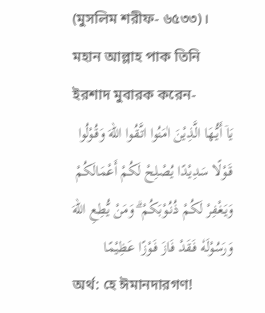(মুসলিম শরীফ- ৬৫৩৩)।
মহান আল্লাহ পাক তিনি ইরশাদ মুবারক করেন-
يَاۤ أَيُّـهَا الَّذِيْنَ اٰمَنُوا اتَّـقُوا اللهَ وَقُـوْلُوا قَـوْلًا سَدِيْدًا يُصْلِحْ لَكُمْ أَعْمَالَكُمْ وَيَـغْفِرْ لَكُمْ ذُنُـوْبَكُمْ ۗ وَمَنْ يُّطِعِ اللهَ وَرَسُوْلَهٗ فَـقَدْ فَازَ فَـوْزًا عَظِيْمًا
অর্থ: হে ঈমানদারগণ!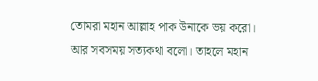তোমরা মহান আল্লাহ পাক উনাকে ভয় করো। আর সবসময় সত্যকথা বলো। তাহলে মহান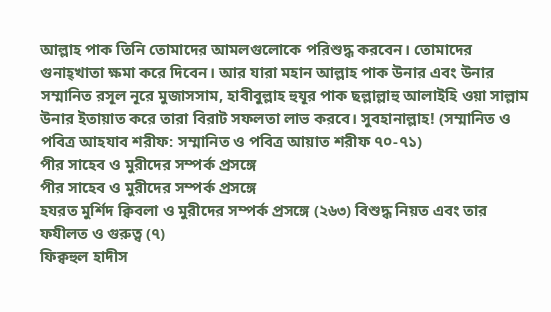আল্লাহ পাক তিনি তোমাদের আমলগুলোকে পরিশুদ্ধ করবেন। তোমাদের গুনাহ্খাতা ক্ষমা করে দিবেন। আর যারা মহান আল্লাহ পাক উনার এবং উনার সম্মানিত রসূল নূরে মুজাসসাম, হাবীবুল্লাহ হুযূর পাক ছল্লাল্লাহু আলাইহি ওয়া সাল্লাম উনার ইতায়াত করে তারা বিরাট সফলতা লাভ করবে। সুবহানাল্লাহ! (সম্মানিত ও পবিত্র আহযাব শরীফ: সম্মানিত ও পবিত্র আয়াত শরীফ ৭০-৭১)
পীর সাহেব ও মুরীদের সম্পর্ক প্রসঙ্গে
পীর সাহেব ও মুরীদের সম্পর্ক প্রসঙ্গে
হযরত মুর্শিদ ক্বিবলা ও মুরীদের সম্পর্ক প্রসঙ্গে (২৬৩) বিশুদ্ধ নিয়ত এবং তার ফযীলত ও গুরুত্ব (৭)
ফিক্বহুল হাদীস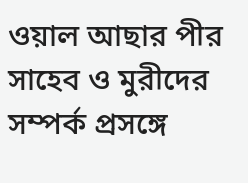ওয়াল আছার পীর সাহেব ও মুরীদের সম্পর্ক প্রসঙ্গে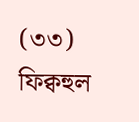(৩৩)
ফিক্বহুল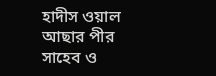হাদীস ওয়াল আছার পীর সাহেব ও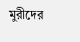মুরীদের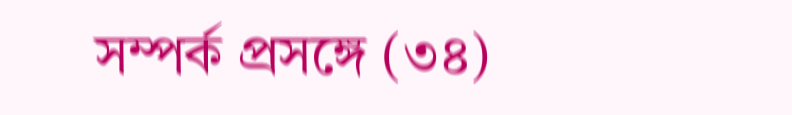সম্পর্ক প্রসঙ্গে (৩৪)